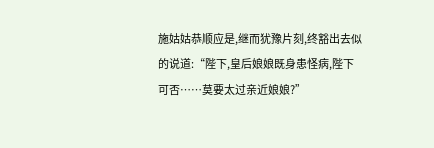施姑姑恭顺应是,继而犹豫片刻,终豁出去似的说道:“陛下,皇后娘娘既身患怪病,陛下可否……莫要太过亲近娘娘?”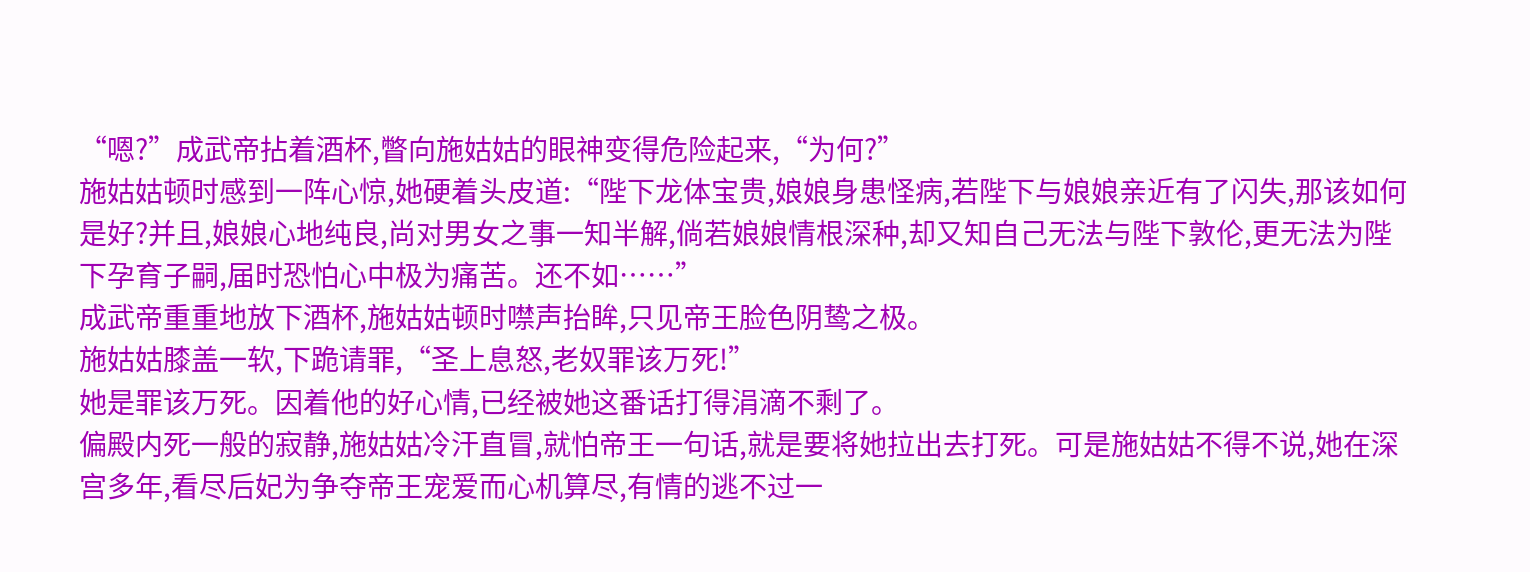“嗯?”成武帝拈着酒杯,瞥向施姑姑的眼神变得危险起来,“为何?”
施姑姑顿时感到一阵心惊,她硬着头皮道:“陛下龙体宝贵,娘娘身患怪病,若陛下与娘娘亲近有了闪失,那该如何是好?并且,娘娘心地纯良,尚对男女之事一知半解,倘若娘娘情根深种,却又知自己无法与陛下敦伦,更无法为陛下孕育子嗣,届时恐怕心中极为痛苦。还不如……”
成武帝重重地放下酒杯,施姑姑顿时噤声抬眸,只见帝王脸色阴鸷之极。
施姑姑膝盖一软,下跪请罪,“圣上息怒,老奴罪该万死!”
她是罪该万死。因着他的好心情,已经被她这番话打得涓滴不剩了。
偏殿内死一般的寂静,施姑姑冷汗直冒,就怕帝王一句话,就是要将她拉出去打死。可是施姑姑不得不说,她在深宫多年,看尽后妃为争夺帝王宠爱而心机算尽,有情的逃不过一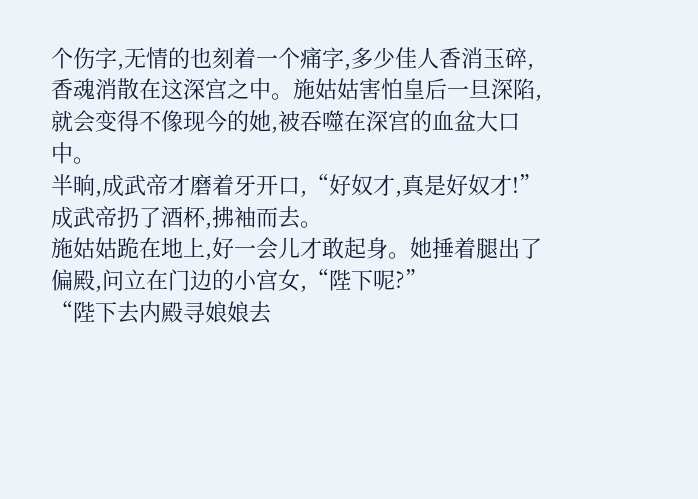个伤字,无情的也刻着一个痛字,多少佳人香消玉碎,香魂消散在这深宫之中。施姑姑害怕皇后一旦深陷,就会变得不像现今的她,被吞噬在深宫的血盆大口中。
半晌,成武帝才磨着牙开口,“好奴才,真是好奴才!”
成武帝扔了酒杯,拂袖而去。
施姑姑跪在地上,好一会儿才敢起身。她捶着腿出了偏殿,问立在门边的小宫女,“陛下呢?”
“陛下去内殿寻娘娘去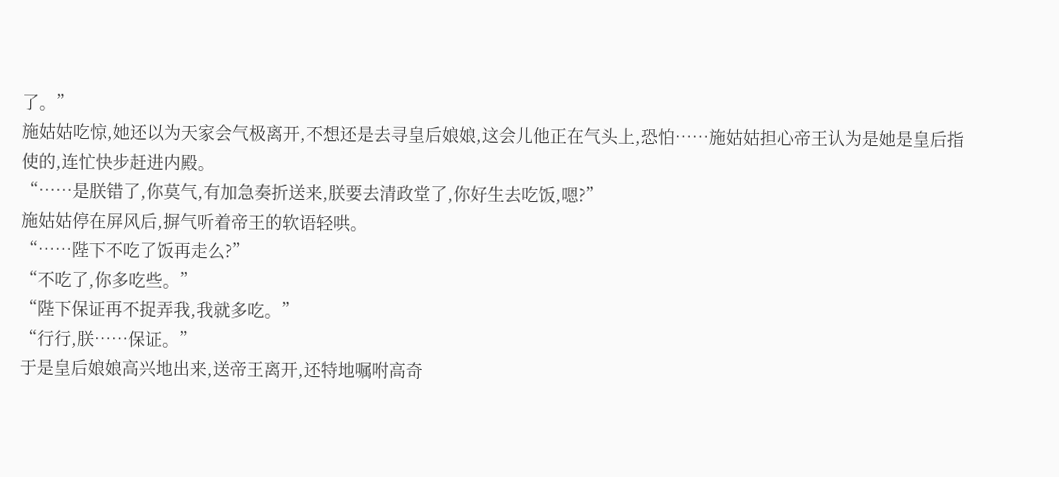了。”
施姑姑吃惊,她还以为天家会气极离开,不想还是去寻皇后娘娘,这会儿他正在气头上,恐怕……施姑姑担心帝王认为是她是皇后指使的,连忙快步赶进内殿。
“……是朕错了,你莫气,有加急奏折送来,朕要去清政堂了,你好生去吃饭,嗯?”
施姑姑停在屏风后,摒气听着帝王的软语轻哄。
“……陛下不吃了饭再走么?”
“不吃了,你多吃些。”
“陛下保证再不捉弄我,我就多吃。”
“行行,朕……保证。”
于是皇后娘娘高兴地出来,送帝王离开,还特地嘱咐高奇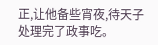正,让他备些宵夜,待天子处理完了政事吃。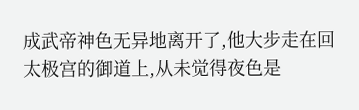成武帝神色无异地离开了,他大步走在回太极宫的御道上,从未觉得夜色是